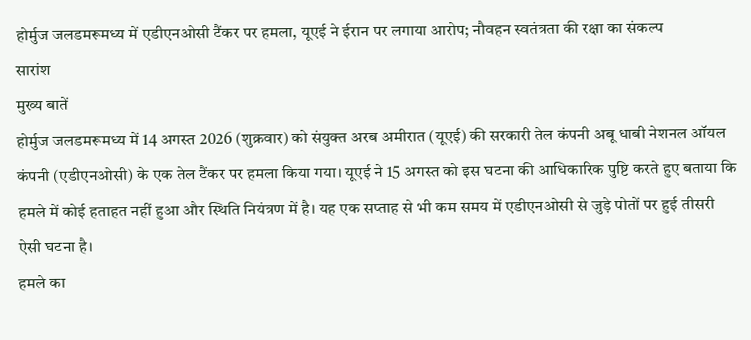होर्मुज जलडमरूमध्य में एडीएनओसी टैंकर पर हमला, यूएई ने ईरान पर लगाया आरोप; नौवहन स्वतंत्रता की रक्षा का संकल्प
सारांश
मुख्य बातें
होर्मुज जलडमरूमध्य में 14 अगस्त 2026 (शुक्रवार) को संयुक्त अरब अमीरात (यूएई) की सरकारी तेल कंपनी अबू धाबी नेशनल ऑयल कंपनी (एडीएनओसी) के एक तेल टैंकर पर हमला किया गया। यूएई ने 15 अगस्त को इस घटना की आधिकारिक पुष्टि करते हुए बताया कि हमले में कोई हताहत नहीं हुआ और स्थिति नियंत्रण में है। यह एक सप्ताह से भी कम समय में एडीएनओसी से जुड़े पोतों पर हुई तीसरी ऐसी घटना है।
हमले का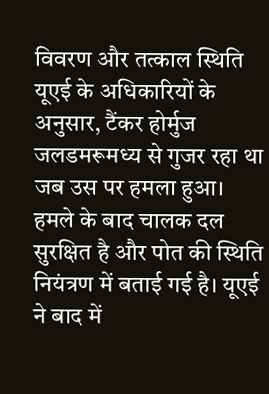विवरण और तत्काल स्थिति
यूएई के अधिकारियों के अनुसार, टैंकर होर्मुज जलडमरूमध्य से गुजर रहा था जब उस पर हमला हुआ। हमले के बाद चालक दल सुरक्षित है और पोत की स्थिति नियंत्रण में बताई गई है। यूएई ने बाद में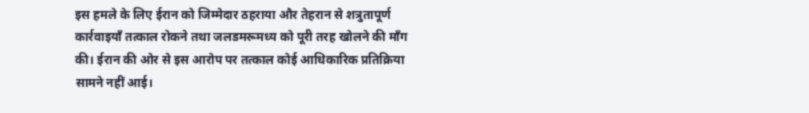इस हमले के लिए ईरान को जिम्मेदार ठहराया और तेहरान से शत्रुतापूर्ण कार्रवाइयाँ तत्काल रोकने तथा जलडमरूमध्य को पूरी तरह खोलने की माँग की। ईरान की ओर से इस आरोप पर तत्काल कोई आधिकारिक प्रतिक्रिया सामने नहीं आई।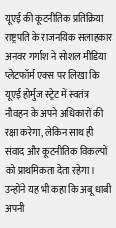यूएई की कूटनीतिक प्रतिक्रिया
राष्ट्रपति के राजनयिक सलाहकार अनवर गर्गाश ने सोशल मीडिया प्लेटफॉर्म एक्स पर लिखा कि यूएई होर्मुज स्ट्रेट में स्वतंत्र नौवहन के अपने अधिकारों की रक्षा करेगा, लेकिन साथ ही संवाद और कूटनीतिक विकल्पों को प्राथमिकता देता रहेगा। उन्होंने यह भी कहा कि अबू धाबी अपनी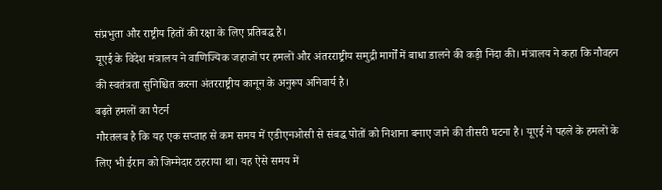संप्रभुता और राष्ट्रीय हितों की रक्षा के लिए प्रतिबद्ध है।
यूएई के विदेश मंत्रालय ने वाणिज्यिक जहाजों पर हमलों और अंतरराष्ट्रीय समुद्री मार्गों में बाधा डालने की कड़ी निंदा की। मंत्रालय ने कहा कि नौवहन की स्वतंत्रता सुनिश्चित करना अंतरराष्ट्रीय कानून के अनुरूप अनिवार्य है।
बढ़ते हमलों का पैटर्न
गौरतलब है कि यह एक सप्ताह से कम समय में एडीएनओसी से संबद्ध पोतों को निशाना बनाए जाने की तीसरी घटना है। यूएई ने पहले के हमलों के लिए भी ईरान को जिम्मेदार ठहराया था। यह ऐसे समय में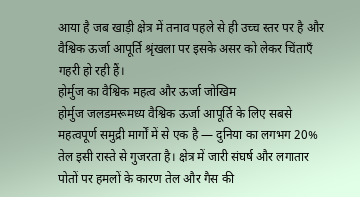आया है जब खाड़ी क्षेत्र में तनाव पहले से ही उच्च स्तर पर है और वैश्विक ऊर्जा आपूर्ति श्रृंखला पर इसके असर को लेकर चिंताएँ गहरी हो रही हैं।
होर्मुज का वैश्विक महत्व और ऊर्जा जोखिम
होर्मुज जलडमरूमध्य वैश्विक ऊर्जा आपूर्ति के लिए सबसे महत्वपूर्ण समुद्री मार्गों में से एक है — दुनिया का लगभग 20% तेल इसी रास्ते से गुजरता है। क्षेत्र में जारी संघर्ष और लगातार पोतों पर हमलों के कारण तेल और गैस की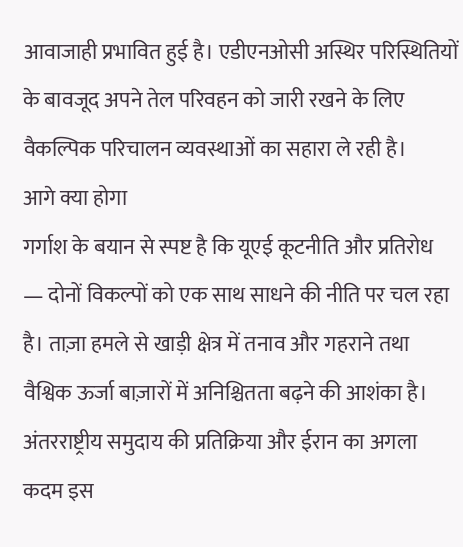आवाजाही प्रभावित हुई है। एडीएनओसी अस्थिर परिस्थितियों के बावजूद अपने तेल परिवहन को जारी रखने के लिए वैकल्पिक परिचालन व्यवस्थाओं का सहारा ले रही है।
आगे क्या होगा
गर्गाश के बयान से स्पष्ट है कि यूएई कूटनीति और प्रतिरोध — दोनों विकल्पों को एक साथ साधने की नीति पर चल रहा है। ताज़ा हमले से खाड़ी क्षेत्र में तनाव और गहराने तथा वैश्विक ऊर्जा बाज़ारों में अनिश्चितता बढ़ने की आशंका है। अंतरराष्ट्रीय समुदाय की प्रतिक्रिया और ईरान का अगला कदम इस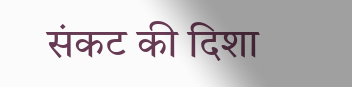संकट की दिशा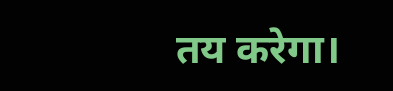तय करेगा।